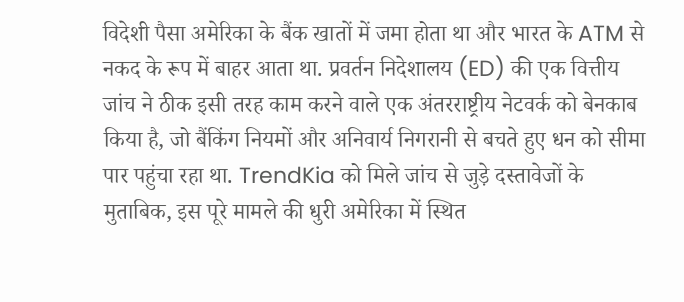विदेशी पैसा अमेरिका के बैंक खातों में जमा होता था और भारत के ATM से नकद के रूप में बाहर आता था. प्रवर्तन निदेशालय (ED) की एक वित्तीय जांच ने ठीक इसी तरह काम करने वाले एक अंतरराष्ट्रीय नेटवर्क को बेनकाब किया है, जो बैंकिंग नियमों और अनिवार्य निगरानी से बचते हुए धन को सीमा पार पहुंचा रहा था. TrendKia को मिले जांच से जुड़े दस्तावेजों के मुताबिक, इस पूरे मामले की धुरी अमेरिका में स्थित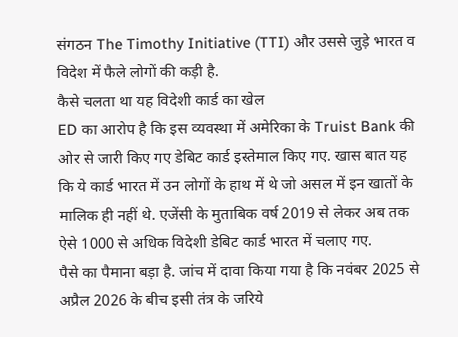संगठन The Timothy Initiative (TTI) और उससे जुड़े भारत व विदेश में फैले लोगों की कड़ी है.
कैसे चलता था यह विदेशी कार्ड का खेल
ED का आरोप है कि इस व्यवस्था में अमेरिका के Truist Bank की ओर से जारी किए गए डेबिट कार्ड इस्तेमाल किए गए. खास बात यह कि ये कार्ड भारत में उन लोगों के हाथ में थे जो असल में इन खातों के मालिक ही नहीं थे. एजेंसी के मुताबिक वर्ष 2019 से लेकर अब तक ऐसे 1000 से अधिक विदेशी डेबिट कार्ड भारत में चलाए गए.
पैसे का पैमाना बड़ा है. जांच में दावा किया गया है कि नवंबर 2025 से अप्रैल 2026 के बीच इसी तंत्र के जरिये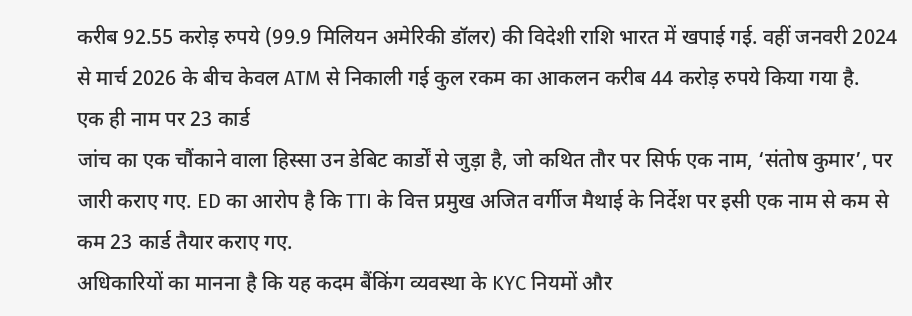करीब 92.55 करोड़ रुपये (99.9 मिलियन अमेरिकी डॉलर) की विदेशी राशि भारत में खपाई गई. वहीं जनवरी 2024 से मार्च 2026 के बीच केवल ATM से निकाली गई कुल रकम का आकलन करीब 44 करोड़ रुपये किया गया है.
एक ही नाम पर 23 कार्ड
जांच का एक चौंकाने वाला हिस्सा उन डेबिट कार्डों से जुड़ा है, जो कथित तौर पर सिर्फ एक नाम, ‘संतोष कुमार’, पर जारी कराए गए. ED का आरोप है कि TTI के वित्त प्रमुख अजित वर्गीज मैथाई के निर्देश पर इसी एक नाम से कम से कम 23 कार्ड तैयार कराए गए.
अधिकारियों का मानना है कि यह कदम बैंकिंग व्यवस्था के KYC नियमों और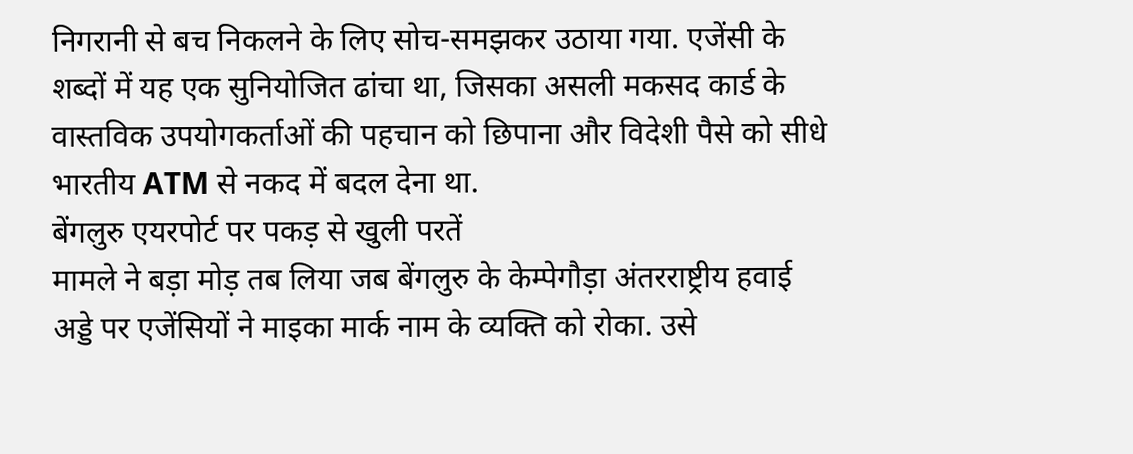निगरानी से बच निकलने के लिए सोच-समझकर उठाया गया. एजेंसी के शब्दों में यह एक सुनियोजित ढांचा था, जिसका असली मकसद कार्ड के वास्तविक उपयोगकर्ताओं की पहचान को छिपाना और विदेशी पैसे को सीधे भारतीय ATM से नकद में बदल देना था.
बेंगलुरु एयरपोर्ट पर पकड़ से खुली परतें
मामले ने बड़ा मोड़ तब लिया जब बेंगलुरु के केम्पेगौड़ा अंतरराष्ट्रीय हवाई अड्डे पर एजेंसियों ने माइका मार्क नाम के व्यक्ति को रोका. उसे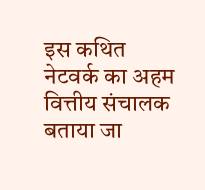इस कथित नेटवर्क का अहम वित्तीय संचालक बताया जा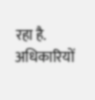रहा है. अधिकारियों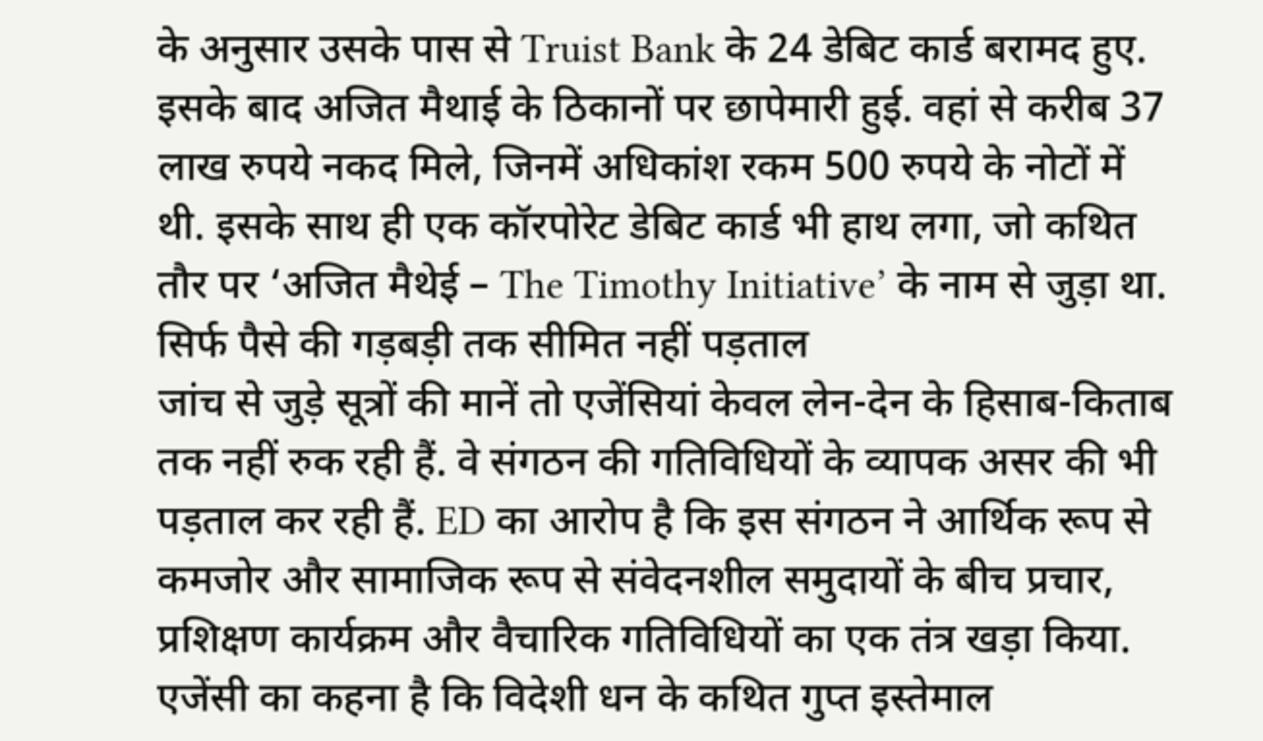के अनुसार उसके पास से Truist Bank के 24 डेबिट कार्ड बरामद हुए.
इसके बाद अजित मैथाई के ठिकानों पर छापेमारी हुई. वहां से करीब 37 लाख रुपये नकद मिले, जिनमें अधिकांश रकम 500 रुपये के नोटों में थी. इसके साथ ही एक कॉरपोरेट डेबिट कार्ड भी हाथ लगा, जो कथित तौर पर ‘अजित मैथेई – The Timothy Initiative’ के नाम से जुड़ा था.
सिर्फ पैसे की गड़बड़ी तक सीमित नहीं पड़ताल
जांच से जुड़े सूत्रों की मानें तो एजेंसियां केवल लेन-देन के हिसाब-किताब तक नहीं रुक रही हैं. वे संगठन की गतिविधियों के व्यापक असर की भी पड़ताल कर रही हैं. ED का आरोप है कि इस संगठन ने आर्थिक रूप से कमजोर और सामाजिक रूप से संवेदनशील समुदायों के बीच प्रचार, प्रशिक्षण कार्यक्रम और वैचारिक गतिविधियों का एक तंत्र खड़ा किया. एजेंसी का कहना है कि विदेशी धन के कथित गुप्त इस्तेमाल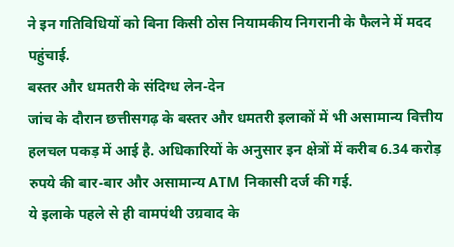ने इन गतिविधियों को बिना किसी ठोस नियामकीय निगरानी के फैलने में मदद पहुंचाई.
बस्तर और धमतरी के संदिग्ध लेन-देन
जांच के दौरान छत्तीसगढ़ के बस्तर और धमतरी इलाकों में भी असामान्य वित्तीय हलचल पकड़ में आई है. अधिकारियों के अनुसार इन क्षेत्रों में करीब 6.34 करोड़ रुपये की बार-बार और असामान्य ATM निकासी दर्ज की गई.
ये इलाके पहले से ही वामपंथी उग्रवाद के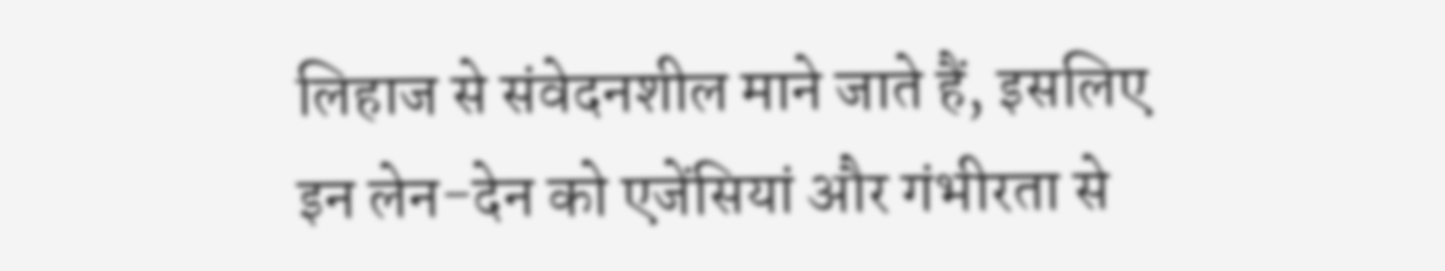लिहाज से संवेदनशील माने जाते हैं, इसलिए इन लेन-देन को एजेंसियां और गंभीरता से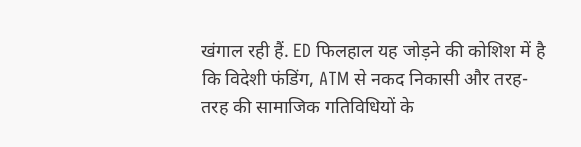खंगाल रही हैं. ED फिलहाल यह जोड़ने की कोशिश में है कि विदेशी फंडिंग, ATM से नकद निकासी और तरह-तरह की सामाजिक गतिविधियों के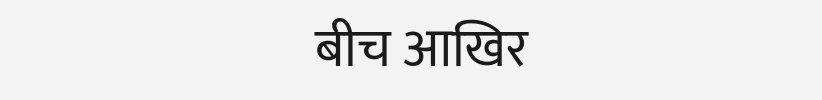बीच आखिर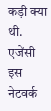कड़ी क्या थी. एजेंसी इस नेटवर्क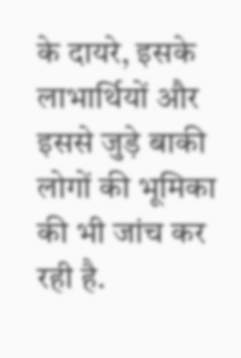के दायरे, इसके लाभार्थियों और इससे जुड़े बाकी लोगों की भूमिका की भी जांच कर रही है.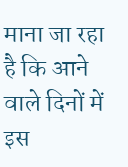माना जा रहा है कि आने वाले दिनों में इस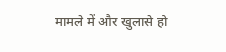मामले में और खुलासे हो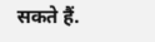सकते हैं.